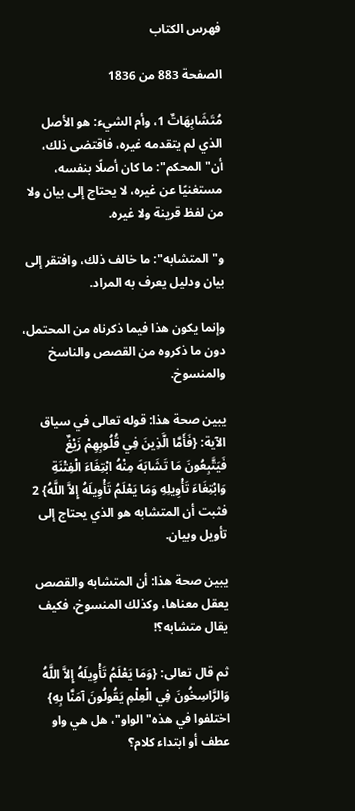فهرس الكتاب

الصفحة 883 من 1836

مُتَشَابِهَاتٌ 1، وأم الشيء: هو الأصل الذي لم يتقدمه غيره، فاقتضى ذلك، أن"المحكم": ما كان أصلًا بنفسه، مستغنيًا عن غيره، لا يحتاج إلى بيان ولا من لفظ قرينة ولا غيره.

و"المتشابه": ما خالف ذلك، وافتقر إلى بيان ودليل يعرف به المراد.

وإنما يكون هذا فيما ذكرناه من المحتمل، دون ما ذكروه من القصص والناسخ والمنسوخ.

يبين صحة هذا: قوله تعالى في سياق الآية: {فَأَمَّا الَّذِينَ فِي قُلُوبِهِمْ زَيْغٌ فَيَتَّبِعُونَ مَا تَشَابَهَ مِنْهُ ابْتِغَاءَ الْفِتْنَةِ وَابْتِغَاءَ تَأْوِيلِهِ وَمَا يَعْلَمُ تَأْوِيلَهُ إِلاَّ اللَّهُ} 2 فثبت أن المتشابه هو الذي يحتاج إلى تأويل وبيان.

يبين صحة هذا: أن المتشابه والقصص يعقل معناها، وكذلك المنسوخ، فكيف يقال متشابه؟!

ثم قال تعالى: {وَمَا يَعْلَمُ تَأْوِيلَهُ إِلاَّ اللَّهُ وَالرَّاسِخُونَ فِي الْعِلْمِ يَقُولُونَ آمَنَّا بِهِ} اختلفوا في هذه"الواو"، هل هي واو عطف أو ابتداء كلام؟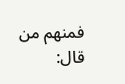فمنهم من قال: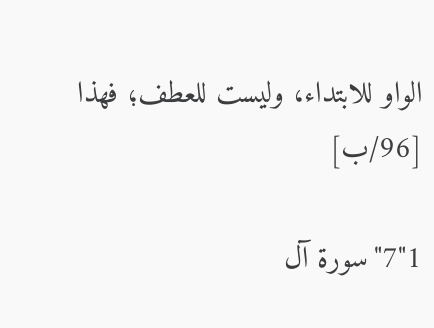الواو للابتداء، وليست للعطف؛ فهذا [96/ب]

1"7"سورة آل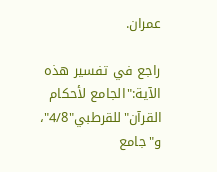عمران.

راجع في تفسير هذه الآية:"الجامع لأحكام القرآن"للقرطبي"4/8"، و"جامع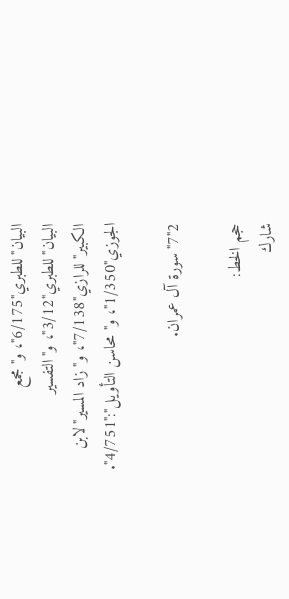البيان"للطبري"6/175"، و"مجمع البيان"للطبري"3/12"، و"التفسير الكبير"للرازي"7/138"، و"زاد المسير"لابن الجوزي"1/350"، و"محاسن التأويل":"4/751".

2"7"سورة آل عمران.

حجم الخط:
شارك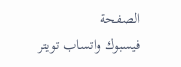الصفحة
فيسبوك واتساب تويتر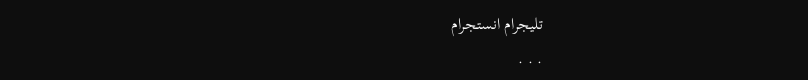تليجرام انستجرام
. . .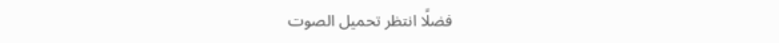فضلًا انتظر تحميل الصوت